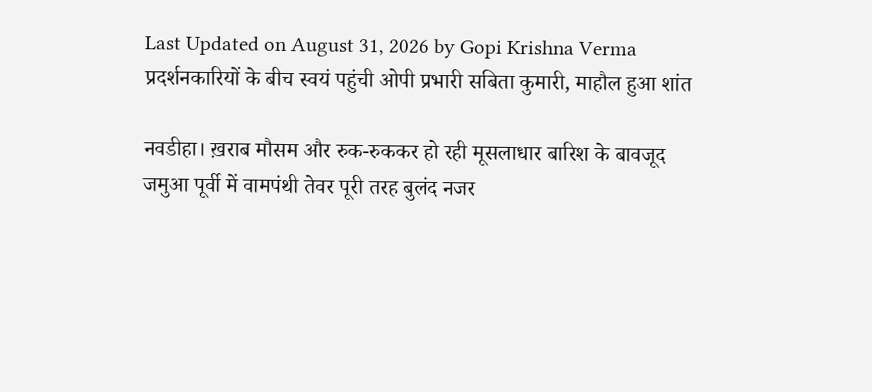Last Updated on August 31, 2026 by Gopi Krishna Verma
प्रदर्शनकारियों के बीच स्वयं पहुंची ओपी प्रभारी सबिता कुमारी, माहौल हुआ शांत

नवडीहा। ख़राब मौसम और रुक-रुककर हो रही मूसलाधार बारिश के बावजूद जमुआ पूर्वी में वामपंथी तेवर पूरी तरह बुलंद नजर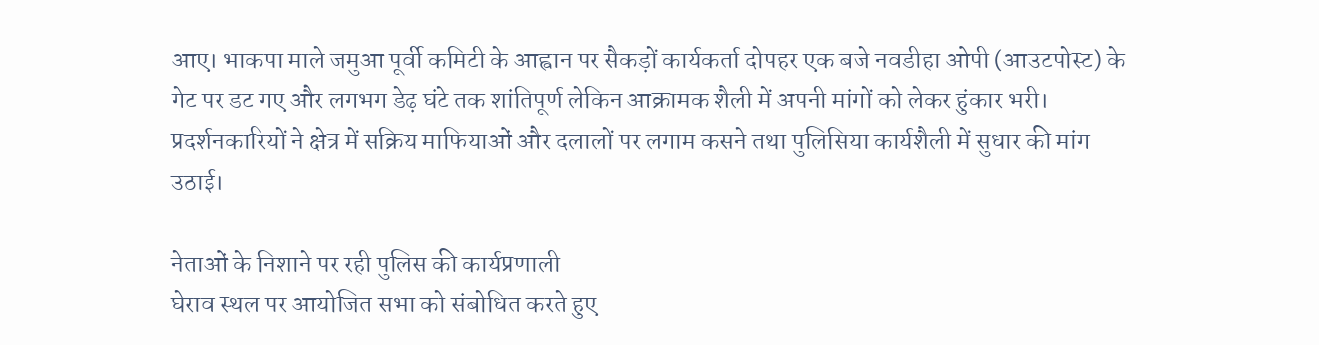आए। भाकपा माले जमुआ पूर्वी कमिटी के आह्वान पर सैकड़ों कार्यकर्ता दोपहर एक बजे नवडीहा ओपी (आउटपोस्ट) के गेट पर डट गए और लगभग डेढ़ घंटे तक शांतिपूर्ण लेकिन आक्रामक शैली में अपनी मांगों को लेकर हुंकार भरी। प्रदर्शनकारियों ने क्षेत्र में सक्रिय माफियाओं और दलालों पर लगाम कसने तथा पुलिसिया कार्यशैली में सुधार की मांग उठाई।

नेताओं के निशाने पर रही पुलिस की कार्यप्रणाली
घेराव स्थल पर आयोजित सभा को संबोधित करते हुए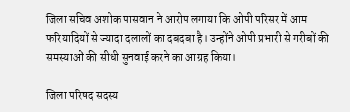जिला सचिव अशोक पासवान ने आरोप लगाया कि ओपी परिसर में आम फरियादियों से ज्यादा दलालों का दबदबा है। उन्होंने ओपी प्रभारी से गरीबों की समस्याओं की सीधी सुनवाई करने का आग्रह किया।

जिला परिषद सदस्य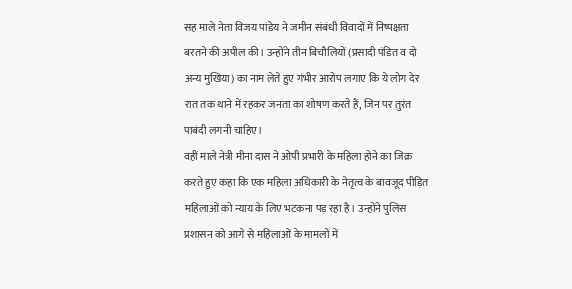सह माले नेता विजय पांडेय ने जमीन संबंधी विवादों में निष्पक्षता बरतने की अपील की। उन्होंने तीन बिचौलियों (प्रसादी पंडित व दो अन्य मुखिया) का नाम लेते हुए गंभीर आरोप लगाए कि ये लोग देर रात तक थाने में रहकर जनता का शोषण करते हैं, जिन पर तुरंत पाबंदी लगनी चाहिए।
वहीं माले नेत्री मीना दास ने ओपी प्रभारी के महिला होने का जिक्र करते हुए कहा कि एक महिला अधिकारी के नेतृत्व के बावजूद पीड़ित महिलाओं को न्याय के लिए भटकना पड़ रहा है। उन्होंने पुलिस प्रशासन को आगे से महिलाओं के मामलों में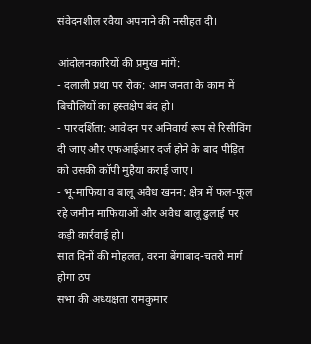संवेदनशील रवैया अपनाने की नसीहत दी।

आंदोलनकारियों की प्रमुख मांगें:
- दलाली प्रथा पर रोक: आम जनता के काम में बिचौलियों का हस्तक्षेप बंद हो।
- पारदर्शिता: आवेदन पर अनिवार्य रूप से रिसीविंग दी जाए और एफआईआर दर्ज होने के बाद पीड़ित को उसकी कॉपी मुहैया कराई जाए।
- भू-माफिया व बालू अवैध खनन: क्षेत्र में फल-फूल रहे जमीन माफियाओं और अवैध बालू ढुलाई पर कड़ी कार्रवाई हो।
सात दिनों की मोहलत, वरना बेंगाबाद-चतरो मार्ग होगा ठप
सभा की अध्यक्षता रामकुमार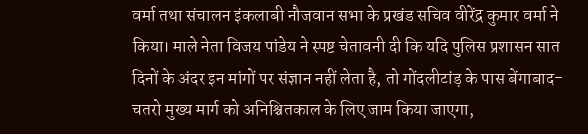वर्मा तथा संचालन इंकलाबी नौजवान सभा के प्रखंड सचिव वीरेंद्र कुमार वर्मा ने किया। माले नेता विजय पांडेय ने स्पष्ट चेतावनी दी कि यदि पुलिस प्रशासन सात दिनों के अंदर इन मांगों पर संज्ञान नहीं लेता है, तो गोंदलीटांड़ के पास बेंगाबाद-चतरो मुख्य मार्ग को अनिश्चितकाल के लिए जाम किया जाएगा,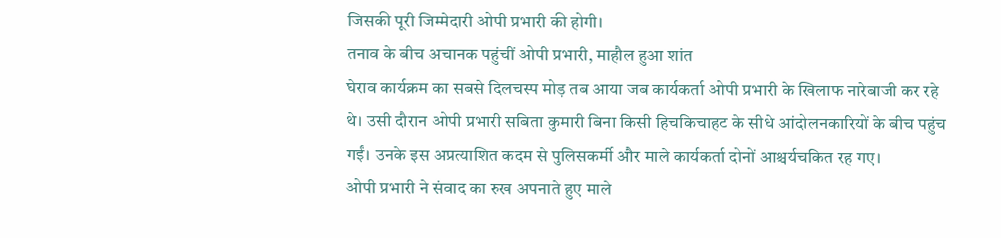जिसकी पूरी जिम्मेदारी ओपी प्रभारी की होगी।
तनाव के बीच अचानक पहुंचीं ओपी प्रभारी, माहौल हुआ शांत
घेराव कार्यक्रम का सबसे दिलचस्प मोड़ तब आया जब कार्यकर्ता ओपी प्रभारी के खिलाफ नारेबाजी कर रहे थे। उसी दौरान ओपी प्रभारी सबिता कुमारी बिना किसी हिचकिचाहट के सीधे आंदोलनकारियों के बीच पहुंच गईं। उनके इस अप्रत्याशित कदम से पुलिसकर्मी और माले कार्यकर्ता दोनों आश्चर्यचकित रह गए।
ओपी प्रभारी ने संवाद का रुख अपनाते हुए माले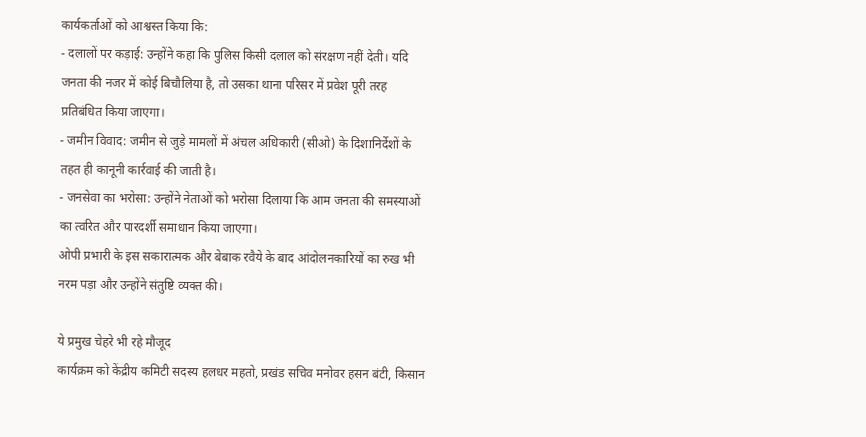कार्यकर्ताओं को आश्वस्त किया कि:
- दलालों पर कड़ाई: उन्होंने कहा कि पुलिस किसी दलाल को संरक्षण नहीं देती। यदि जनता की नजर में कोई बिचौलिया है, तो उसका थाना परिसर में प्रवेश पूरी तरह प्रतिबंधित किया जाएगा।
- जमीन विवाद: जमीन से जुड़े मामलों में अंचल अधिकारी (सीओ) के दिशानिर्देशों के तहत ही कानूनी कार्रवाई की जाती है।
- जनसेवा का भरोसा: उन्होंने नेताओं को भरोसा दिलाया कि आम जनता की समस्याओं का त्वरित और पारदर्शी समाधान किया जाएगा।
ओपी प्रभारी के इस सकारात्मक और बेबाक रवैये के बाद आंदोलनकारियों का रुख भी नरम पड़ा और उन्होंने संतुष्टि व्यक्त की।

ये प्रमुख चेहरे भी रहे मौजूद
कार्यक्रम को केंद्रीय कमिटी सदस्य हलधर महतो, प्रखंड सचिव मनोवर हसन बंटी, किसान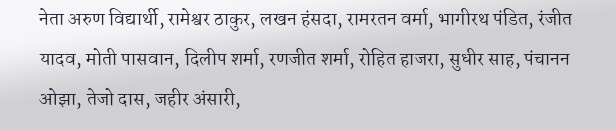नेता अरुण विद्यार्थी, रामेश्वर ठाकुर, लखन हंसदा, रामरतन वर्मा, भागीरथ पंडित, रंजीत यादव, मोती पासवान, दिलीप शर्मा, रणजीत शर्मा, रोहित हाजरा, सुधीर साह, पंचानन ओझा, तेजो दास, जहीर अंसारी,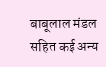बाबूलाल मंडल सहित कई अन्य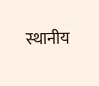स्थानीय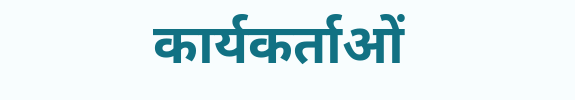कार्यकर्ताओं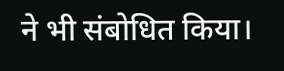ने भी संबोधित किया।